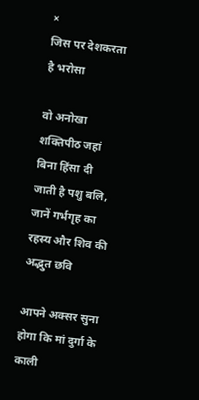×
जिस पर देशकरता है भरोसा

वो अनोखा शक्तिपीठ जहां बिना हिंसा दी जाती है पशु बलि, जानें गर्भगृह का रहस्य और शिव की अद्भुत छवि

आपने अक्सर सुना होगा कि मां दुर्गा के काली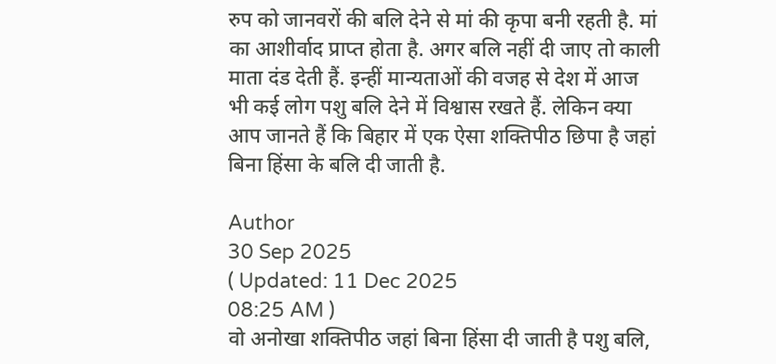रुप को जानवरों की बलि देने से मां की कृपा बनी रहती है. मां का आशीर्वाद प्राप्त होता है. अगर बलि नहीं दी जाए तो काली माता दंड देती हैं. इन्हीं मान्यताओं की वजह से देश में आज भी कई लोग पशु बलि देने में विश्वास रखते हैं. लेकिन क्या आप जानते हैं कि बिहार में एक ऐसा शक्तिपीठ छिपा है जहां बिना हिंसा के बलि दी जाती है.

Author
30 Sep 2025
( Updated: 11 Dec 2025
08:25 AM )
वो अनोखा शक्तिपीठ जहां बिना हिंसा दी जाती है पशु बलि,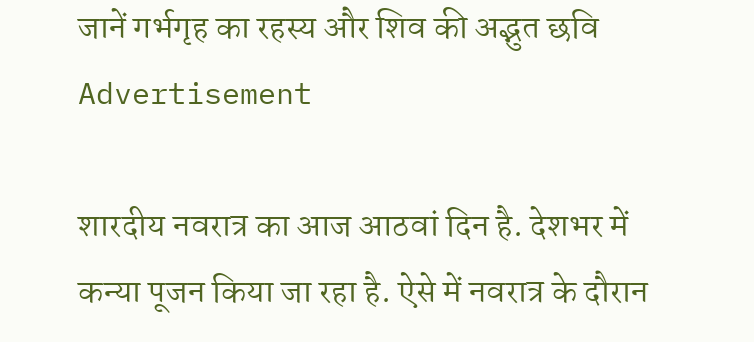जानें गर्भगृह का रहस्य और शिव की अद्भुत छवि
Advertisement

शारदीय नवरात्र का आज आठवां दिन है. देशभर में कन्या पूजन किया जा रहा है. ऐसे में नवरात्र के दौरान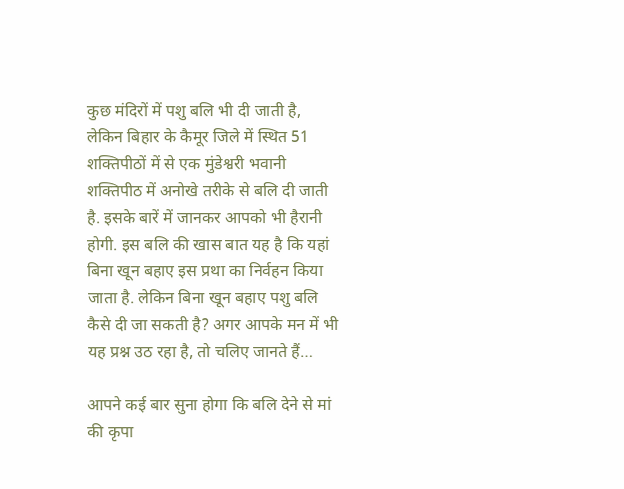कुछ मंदिरों में पशु बलि भी दी जाती है, लेकिन बिहार के कैमूर जिले में स्थित 51 शक्तिपीठों में से एक मुंडेश्वरी भवानी शक्तिपीठ में अनोखे तरीके से बलि दी जाती है. इसके बारें में जानकर आपको भी हैरानी होगी. इस बलि की खास बात यह है कि यहां बिना खून बहाए इस प्रथा का निर्वहन किया जाता है. लेकिन बिना खून बहाए पशु बलि कैसे दी जा सकती है? अगर आपके मन में भी यह प्रश्न उठ रहा है, तो चलिए जानते हैं…

आपने कई बार सुना होगा कि बलि देने से मां की कृपा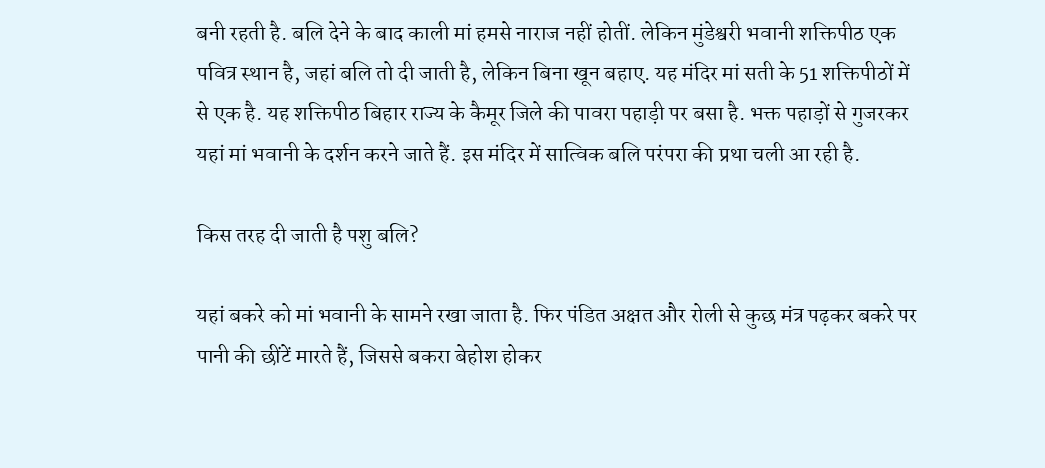बनी रहती है. बलि देने के बाद काली मां हमसे नाराज नहीं होतीं. लेकिन मुंडेश्वरी भवानी शक्तिपीठ एक पवित्र स्थान है, जहां बलि तो दी जाती है, लेकिन बिना खून बहाए. यह मंदिर मां सती के 51 शक्तिपीठों में से एक है. यह शक्तिपीठ बिहार राज्य के कैमूर जिले की पावरा पहाड़ी पर बसा है. भक्त पहाड़ों से गुजरकर यहां मां भवानी के दर्शन करने जाते हैं. इस मंदिर में सात्विक बलि परंपरा की प्रथा चली आ रही है.

किस तरह दी जाती है पशु बलि?

यहां बकरे को मां भवानी के सामने रखा जाता है. फिर पंडित अक्षत और रोली से कुछ मंत्र पढ़कर बकरे पर पानी की छींटें मारते हैं, जिससे बकरा बेहोश होकर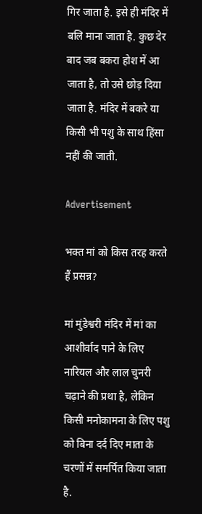गिर जाता है. इसे ही मंदिर में बलि माना जाता है. कुछ देर बाद जब बकरा होश में आ जाता है, तो उसे छोड़ दिया जाता है. मंदिर में बकरे या किसी भी पशु के साथ हिंसा नहीं की जाती.

Advertisement

भक्त मां को किस तरह करते हैं प्रसन्न?

मां मुंडेश्वरी मंदिर में मां का आशीर्वाद पाने के लिए नारियल और लाल चुनरी चढ़ाने की प्रथा है, लेकिन किसी मनोकामना के लिए पशु को बिना दर्द दिए माता के चरणों में समर्पित किया जाता है.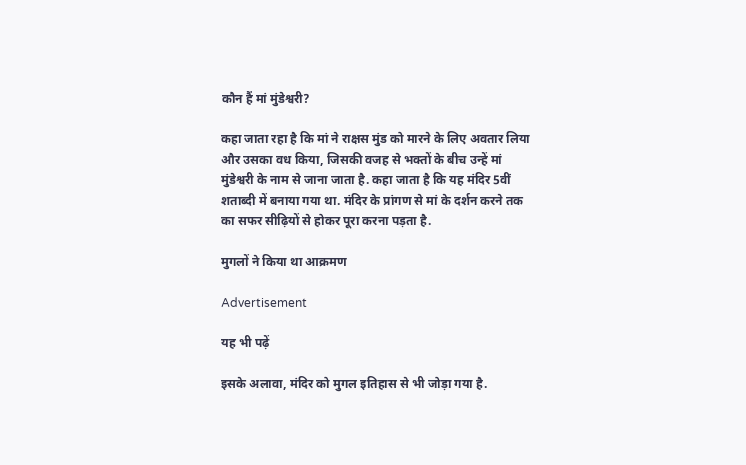कौन हैं मां मुंडेश्वरी?

कहा जाता रहा है कि मां ने राक्षस मुंड को मारने के लिए अवतार लिया और उसका वध किया, जिसकी वजह से भक्तों के बीच उन्हें मां मुंडेश्वरी के नाम से जाना जाता है. कहा जाता है कि यह मंदिर 5वीं शताब्दी में बनाया गया था. मंदिर के प्रांगण से मां के दर्शन करने तक का सफर सीढ़ियों से होकर पूरा करना पड़ता है.

मुगलों ने किया था आक्रमण

Advertisement

यह भी पढ़ें

इसके अलावा, मंदिर को मुगल इतिहास से भी जोड़ा गया है.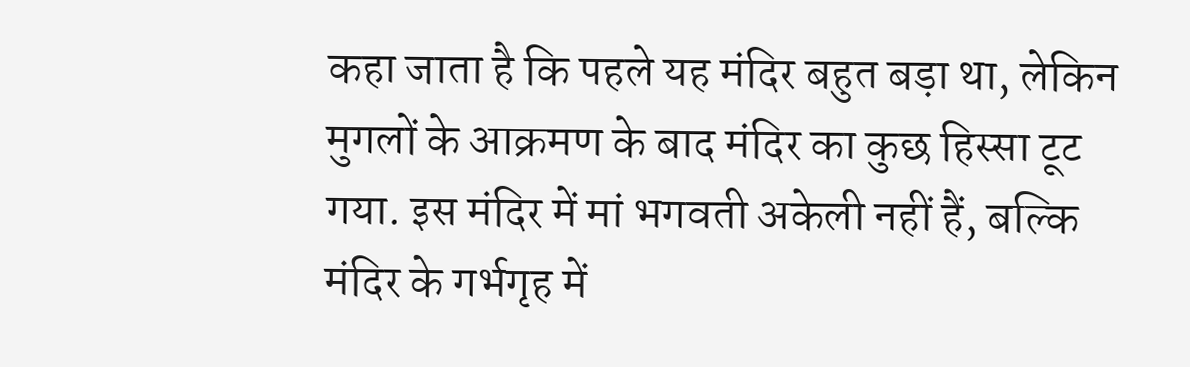कहा जाता है कि पहले यह मंदिर बहुत बड़ा था, लेकिन मुगलों के आक्रमण के बाद मंदिर का कुछ हिस्सा टूट गया. इस मंदिर में मां भगवती अकेली नहीं हैं, बल्कि मंदिर के गर्भगृह में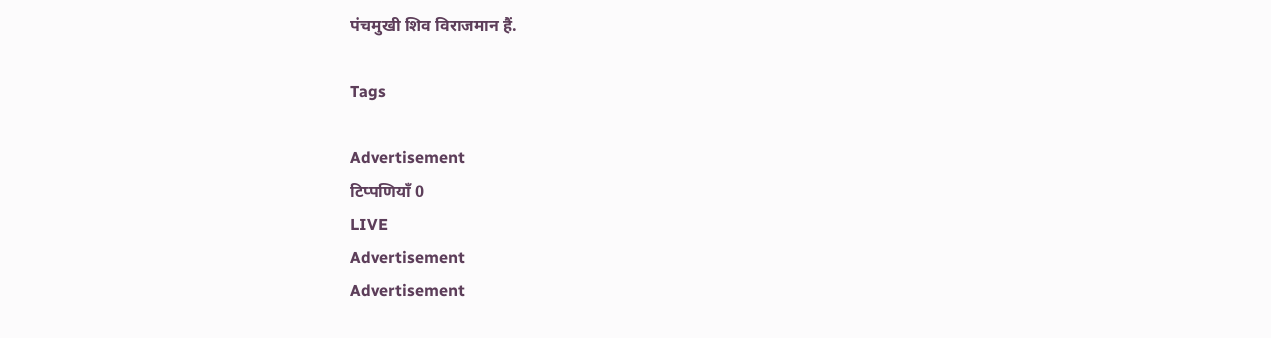पंचमुखी शिव विराजमान हैं.

Tags

Advertisement
टिप्पणियाँ 0
LIVE
Advertisement
Advertisement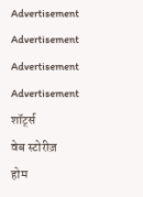Advertisement
Advertisement
Advertisement
Advertisement
शॉर्ट्स
वेब स्टोरीज़
होम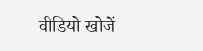वीडियो खोजें